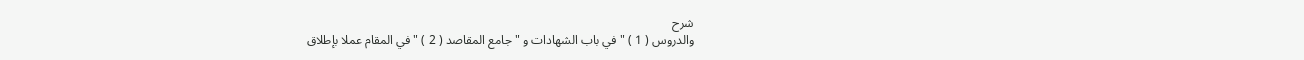شرح
والدروس ( 1 ) " في باب الشهادات و " جامع المقاصد ( 2 ) " في المقام عملا بإطلاق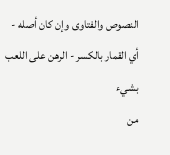النصوص والفتاوى وإن كان أصله - أي القمار بالكسر - الرهن على اللعب بشيء
من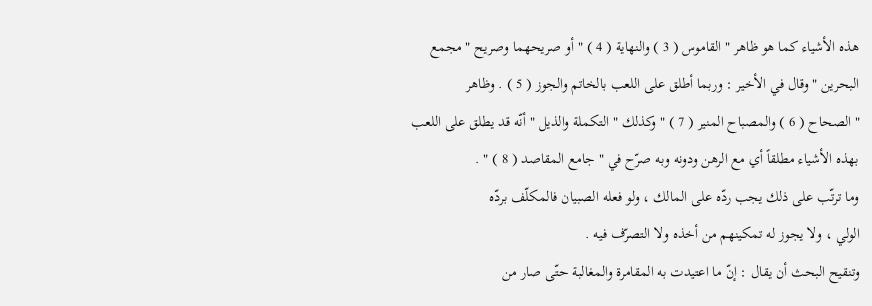هذه الأشياء كما هو ظاهر " القاموس ( 3 ) والنهاية ( 4 ) " أو صريحهما وصريح " مجمع
البحرين " وقال في الأخير : وربما أطلق على اللعب بالخاتم والجوز ( 5 ) . وظاهر
" الصحاح ( 6 ) والمصباح المنير ( 7 ) " وكذلك " التكملة والذيل " أنّه قد يطلق على اللعب
بهذه الأشياء مطلقاً أي مع الرهن ودونه وبه صرّح في " جامع المقاصد ( 8 ) " .
وما ترتّب على ذلك يجب ردّه على المالك ، ولو فعله الصبيان فالمكلّف بردّه
الولي ، ولا يجوز له تمكينهم من أخذه ولا التصرّف فيه .
وتنقيح البحث أن يقال : إنّ ما اعتيدت به المقامرة والمغالبة حتّى صار من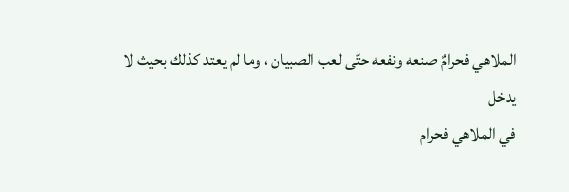الملاهي فحرامٌ صنعه ونفعه حتّى لعب الصبيان ، وما لم يعتد كذلك بحيث لا يدخل
في الملاهي فحرام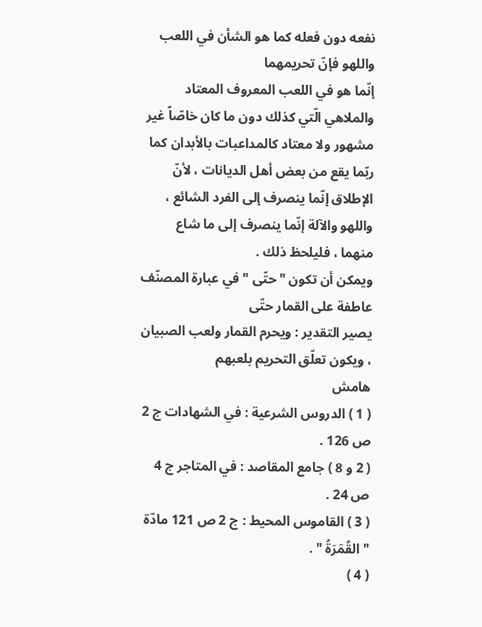نفعه دون فعله كما هو الشأن في اللعب واللهو فإنّ تحريمهما
إنّما هو في اللعب المعروف المعتاد والملاهي الّتي كذلك دون ما كان خاصّاً غير
مشهور ولا معتاد كالمداعبات بالأبدان كما ربّما يقع من بعض أهل الديانات ، لأنّ
الإطلاق إنّما ينصرف إلى الفرد الشائع ، واللهو والآلة إنّما ينصرف إلى ما شاع
منهما ، فليلحظ ذلك .
ويمكن أن تكون " حتّى " في عبارة المصنّف عاطفة على القمار حتّى
يصير التقدير : ويحرم القمار ولعب الصبيان ، ويكون تعلّق التحريم بلعبهم
هامش
( 1 ) الدروس الشرعية : في الشهادات ج 2 ص 126 .
( 2 و 8 ) جامع المقاصد : في المتاجر ج 4 ص 24 .
( 3 ) القاموس المحيط : ج 2 ص 121 مادّة " القُمَرَةُ " .
( 4 )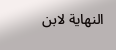النهاية لابن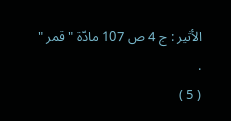الأثير : ج 4 ص 107 مادّة " قمر " .
( 5 )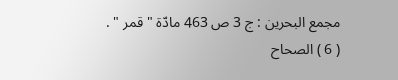مجمع البحرين : ج 3 ص 463 مادّة " قمر " .
( 6 ) الصحاح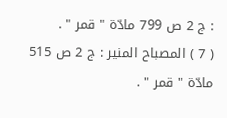: ج 2 ص 799 مادّة " قمر " .
( 7 ) المصباح المنير : ج 2 ص 515 مادّة " قمر " .